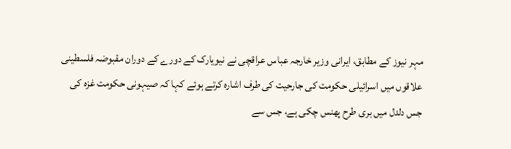مہر نیوز کے مطابق، ایرانی وزیر خارجہ عباس عراقچی نے نیویارک کے دورے کے دوران مقبوضہ فلسطینی علاقوں میں اسرائیلی حکومت کی جارحیت کی طرف اشارہ کرتے ہوئے کہا کہ صیہونی حکومت غزہ کی جس دلدل میں بری طرح پھنس چکی ہے، جس سے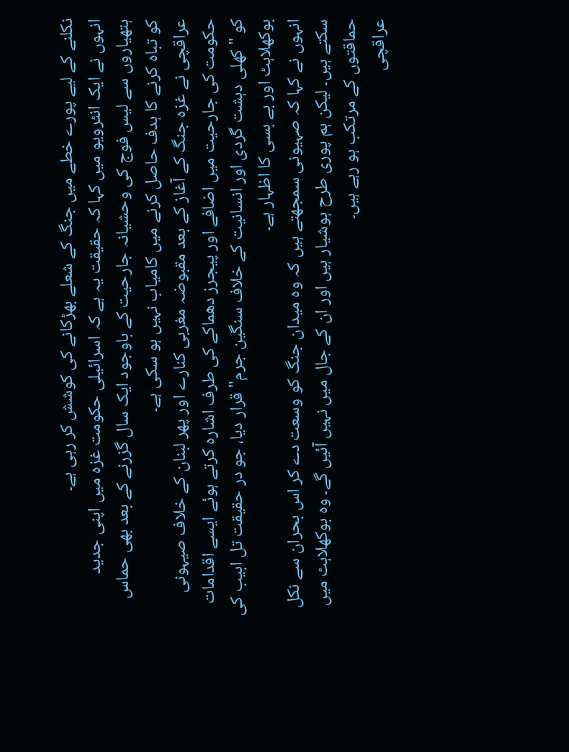نکلنے کے لیے پورے خطے میں جنگ کے شعلے بھڑکانے کی کوشش کر رہی ہے۔
انہوں نے ایک انٹرویو میں کہا کہ حقیقت یہ ہے کہ اسرائیلی حکومت غزہ میں اپنی جدید ہتھیاروں سے لیس فوج کی وحشیانہ جارحیت کے باوجود ایک سال گزرنے کے بعد بھی حماس کو تباہ کرنے کا ہدف حاصل کرنے میں کامیاب نہیں ہو سکی ہے۔
عراقچی نے غزہ جنگ کے آغاز کے بعد مقبوضہ مغربی کنارے اور پھر لبنان کے خلاف صیہونی حکومت کی جارحیت میں اضافے اور پیجرز دھماکے کی طرف اشارہ کرتے ہوئے ایسے اقدامات کو "کھلی دہشت گردی اور انسانیت کے خلاف سنگین جرم" قرار دیا، جو در حقیقت تل ابیب کی بوکھلاہٹ اور بے بسی کا اظہار ہے۔
انہوں نے کہا کہ صہیونی سمجھتے ہیں کہ وہ میدان جنگ کو وسعت دے کر اس بحران سے نکل سکتے ہیں۔ لیکن ہم پوری طرح ہوشیار ہیں اور ان کے جال میں نہیں آئیں گے۔ وہ بوکھلاہٹ میں حماقتوں کے مرتکب ہو رہے ہیں۔
عراقچی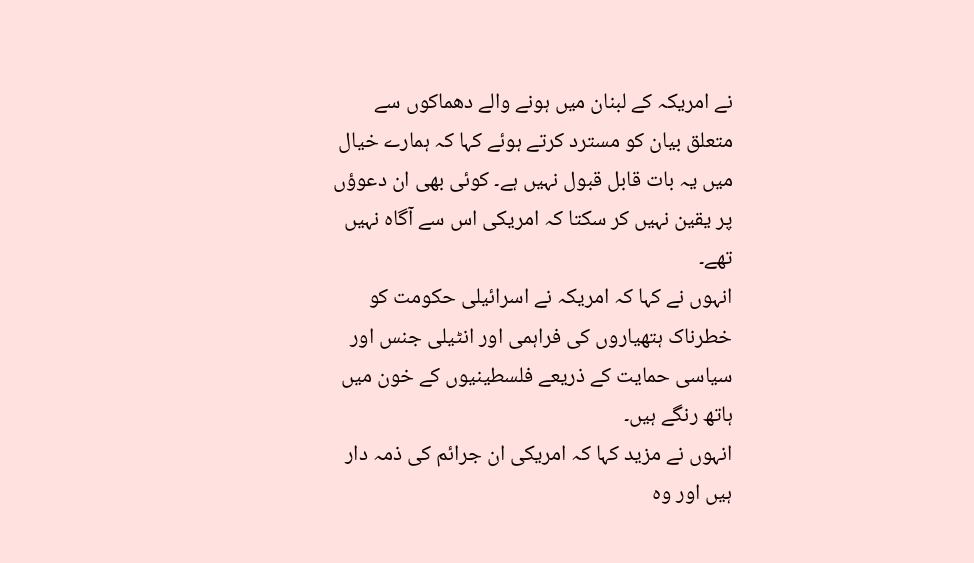نے امریکہ کے لبنان میں ہونے والے دھماکوں سے متعلق بیان کو مسترد کرتے ہوئے کہا کہ ہمارے خیال میں یہ بات قابل قبول نہیں ہے۔ کوئی بھی ان دعوؤں پر یقین نہیں کر سکتا کہ امریکی اس سے آگاہ نہیں تھے۔
انہوں نے کہا کہ امریکہ نے اسرائیلی حکومت کو خطرناک ہتھیاروں کی فراہمی اور انٹیلی جنس اور سیاسی حمایت کے ذریعے فلسطینیوں کے خون میں ہاتھ رنگے ہیں۔
انہوں نے مزید کہا کہ امریکی ان جرائم کی ذمہ دار ہیں اور وہ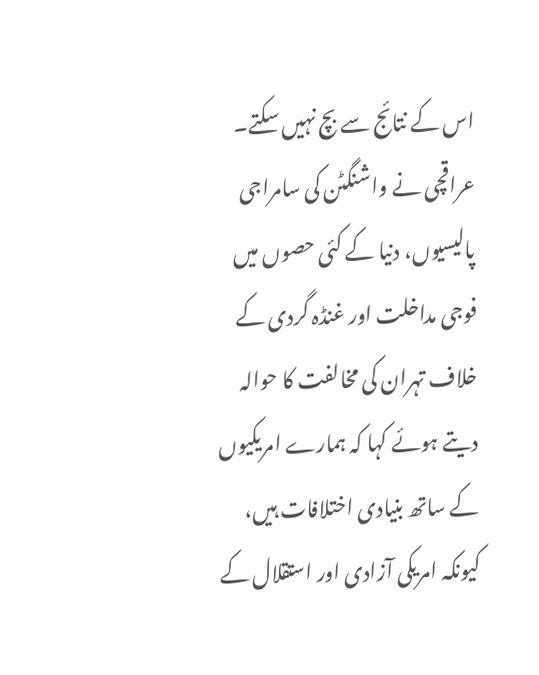اس کے نتائج سے بچ نہیں سکتے۔
عراقچی نے واشنگٹن کی سامراجی پالیسیوں، دنیا کے کئی حصوں میں فوجی مداخلت اور غنڈہ گردی کے خلاف تہران کی مخالفت کا حوالہ دیتے ہوئے کہا کہ ہمارے امریکیوں کے ساتھ بنیادی اختلافات ہیں، کیونکہ امریکی آزادی اور استقلال کے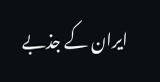ایران کے جذبے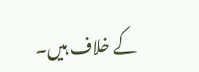کے خلاف ہیں۔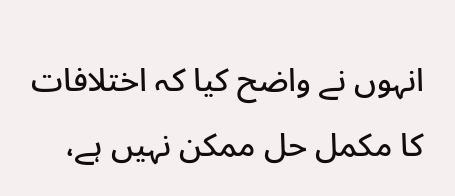انہوں نے واضح کیا کہ اختلافات کا مکمل حل ممکن نہیں ہے،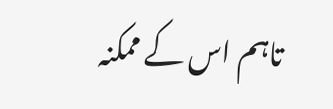تاہم اس کے ممکنہ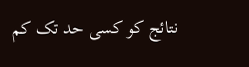نتائج کو کسی حد تک کم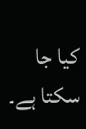کیا جا سکتا ہے۔